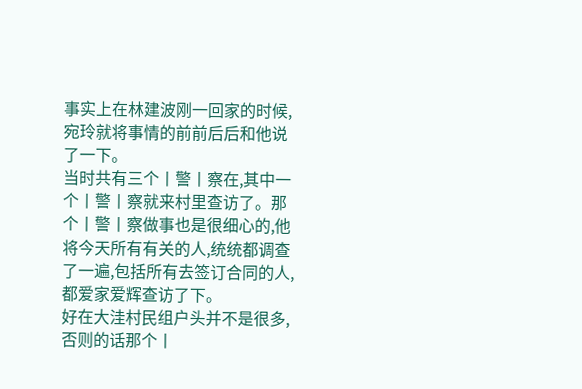事实上在林建波刚一回家的时候,宛玲就将事情的前前后后和他说了一下。
当时共有三个丨警丨察在,其中一个丨警丨察就来村里查访了。那个丨警丨察做事也是很细心的,他将今天所有有关的人,统统都调查了一遍,包括所有去签订合同的人,都爱家爱辉查访了下。
好在大洼村民组户头并不是很多,否则的话那个丨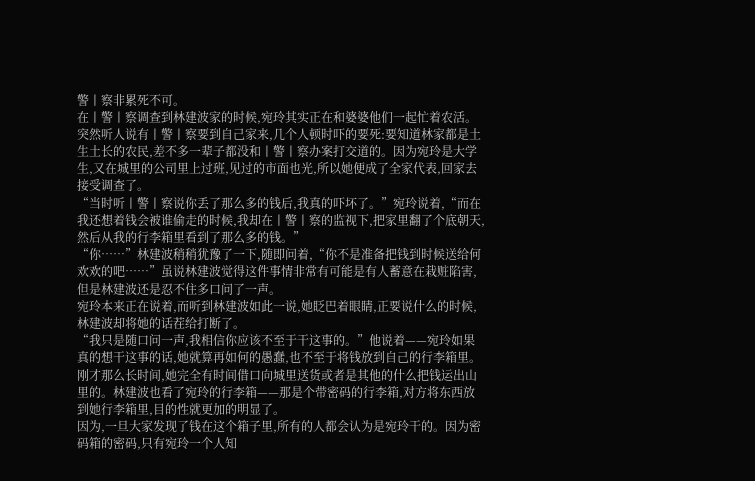警丨察非累死不可。
在丨警丨察调查到林建波家的时候,宛玲其实正在和婆婆他们一起忙着农活。突然听人说有丨警丨察要到自己家来,几个人顿时吓的要死:要知道林家都是土生土长的农民,差不多一辈子都没和丨警丨察办案打交道的。因为宛玲是大学生,又在城里的公司里上过班,见过的市面也光,所以她便成了全家代表,回家去接受调查了。
“当时听丨警丨察说你丢了那么多的钱后,我真的吓坏了。”宛玲说着,“而在我还想着钱会被谁偷走的时候,我却在丨警丨察的监视下,把家里翻了个底朝天,然后从我的行李箱里看到了那么多的钱。”
“你……”林建波稍稍犹豫了一下,随即问着,“你不是准备把钱到时候送给何欢欢的吧……”虽说林建波觉得这件事情非常有可能是有人蓄意在栽赃陷害,但是林建波还是忍不住多口问了一声。
宛玲本来正在说着,而听到林建波如此一说,她眨巴着眼睛,正要说什么的时候,林建波却将她的话茬给打断了。
“我只是随口问一声,我相信你应该不至于干这事的。”他说着——宛玲如果真的想干这事的话,她就算再如何的愚蠢,也不至于将钱放到自己的行李箱里。
刚才那么长时间,她完全有时间借口向城里送货或者是其他的什么把钱运出山里的。林建波也看了宛玲的行李箱——那是个带密码的行李箱,对方将东西放到她行李箱里,目的性就更加的明显了。
因为,一旦大家发现了钱在这个箱子里,所有的人都会认为是宛玲干的。因为密码箱的密码,只有宛玲一个人知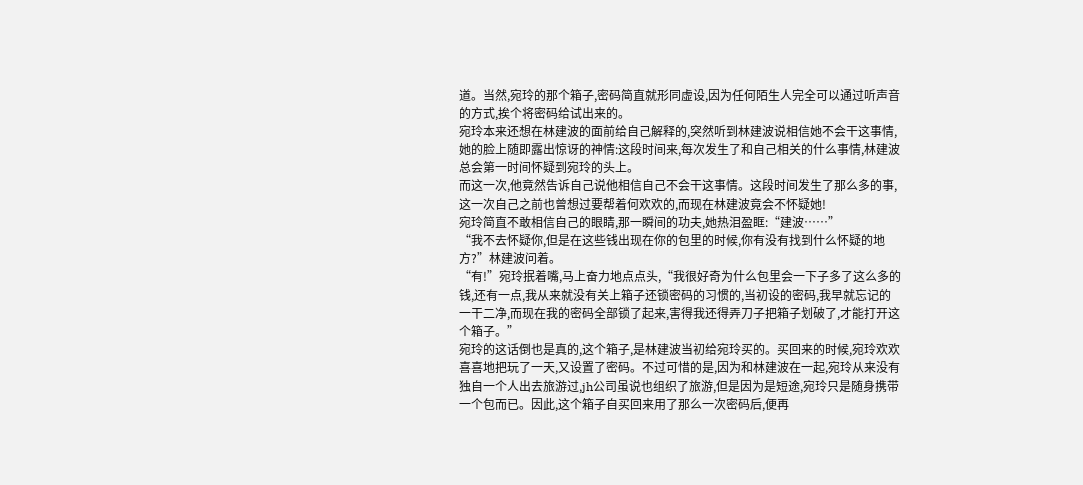道。当然,宛玲的那个箱子,密码简直就形同虚设,因为任何陌生人完全可以通过听声音的方式,挨个将密码给试出来的。
宛玲本来还想在林建波的面前给自己解释的,突然听到林建波说相信她不会干这事情,她的脸上随即露出惊讶的神情:这段时间来,每次发生了和自己相关的什么事情,林建波总会第一时间怀疑到宛玲的头上。
而这一次,他竟然告诉自己说他相信自己不会干这事情。这段时间发生了那么多的事,这一次自己之前也曾想过要帮着何欢欢的,而现在林建波竟会不怀疑她!
宛玲简直不敢相信自己的眼睛,那一瞬间的功夫,她热泪盈眶:“建波……”
“我不去怀疑你,但是在这些钱出现在你的包里的时候,你有没有找到什么怀疑的地方?”林建波问着。
“有!”宛玲抿着嘴,马上奋力地点点头,“我很好奇为什么包里会一下子多了这么多的钱,还有一点,我从来就没有关上箱子还锁密码的习惯的,当初设的密码,我早就忘记的一干二净,而现在我的密码全部锁了起来,害得我还得弄刀子把箱子划破了,才能打开这个箱子。”
宛玲的这话倒也是真的,这个箱子,是林建波当初给宛玲买的。买回来的时候,宛玲欢欢喜喜地把玩了一天,又设置了密码。不过可惜的是,因为和林建波在一起,宛玲从来没有独自一个人出去旅游过,jh公司虽说也组织了旅游,但是因为是短途,宛玲只是随身携带一个包而已。因此,这个箱子自买回来用了那么一次密码后,便再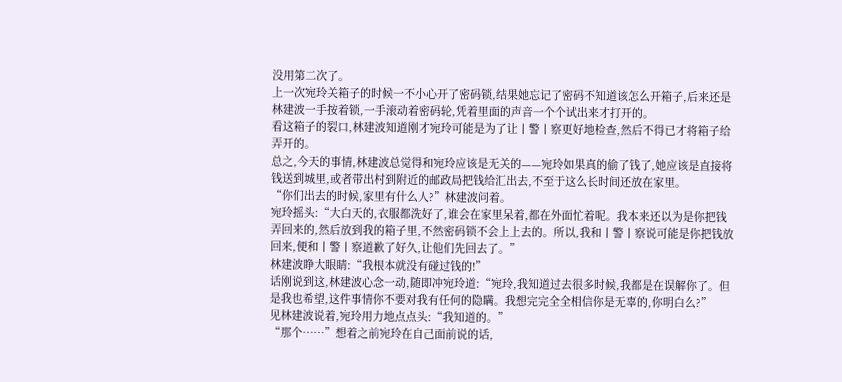没用第二次了。
上一次宛玲关箱子的时候一不小心开了密码锁,结果她忘记了密码不知道该怎么开箱子,后来还是林建波一手按着锁,一手滚动着密码轮,凭着里面的声音一个个试出来才打开的。
看这箱子的裂口,林建波知道刚才宛玲可能是为了让丨警丨察更好地检查,然后不得已才将箱子给弄开的。
总之,今天的事情,林建波总觉得和宛玲应该是无关的——宛玲如果真的偷了钱了,她应该是直接将钱送到城里,或者带出村到附近的邮政局把钱给汇出去,不至于这么长时间还放在家里。
“你们出去的时候,家里有什么人?”林建波问着。
宛玲摇头:“大白天的,衣服都洗好了,谁会在家里呆着,都在外面忙着呢。我本来还以为是你把钱弄回来的,然后放到我的箱子里,不然密码锁不会上上去的。所以,我和丨警丨察说可能是你把钱放回来,便和丨警丨察道歉了好久,让他们先回去了。”
林建波睁大眼睛:“我根本就没有碰过钱的!”
话刚说到这,林建波心念一动,随即冲宛玲道:“宛玲,我知道过去很多时候,我都是在误解你了。但是我也希望,这件事情你不要对我有任何的隐瞒。我想完完全全相信你是无辜的,你明白么?”
见林建波说着,宛玲用力地点点头:“我知道的。”
“那个……”想着之前宛玲在自己面前说的话,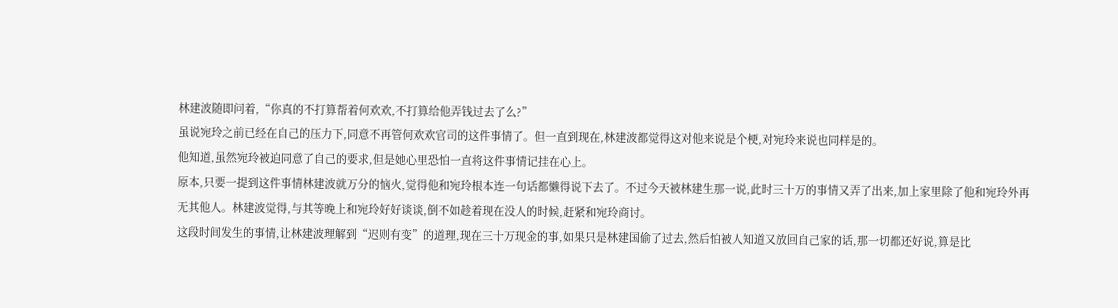林建波随即问着,“你真的不打算帮着何欢欢,不打算给他弄钱过去了么?”
虽说宛玲之前已经在自己的压力下,同意不再管何欢欢官司的这件事情了。但一直到现在,林建波都觉得这对他来说是个梗,对宛玲来说也同样是的。
他知道,虽然宛玲被迫同意了自己的要求,但是她心里恐怕一直将这件事情记挂在心上。
原本,只要一提到这件事情林建波就万分的恼火,觉得他和宛玲根本连一句话都懒得说下去了。不过今天被林建生那一说,此时三十万的事情又弄了出来,加上家里除了他和宛玲外再无其他人。林建波觉得,与其等晚上和宛玲好好谈谈,倒不如趁着现在没人的时候,赶紧和宛玲商讨。
这段时间发生的事情,让林建波理解到“迟则有变”的道理,现在三十万现金的事,如果只是林建国偷了过去,然后怕被人知道又放回自己家的话,那一切都还好说,算是比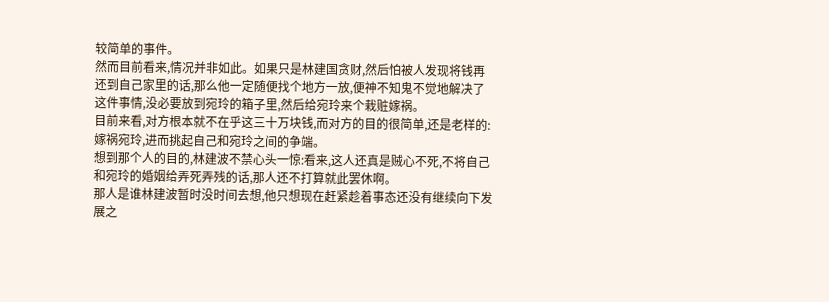较简单的事件。
然而目前看来,情况并非如此。如果只是林建国贪财,然后怕被人发现将钱再还到自己家里的话,那么他一定随便找个地方一放,便神不知鬼不觉地解决了这件事情,没必要放到宛玲的箱子里,然后给宛玲来个栽赃嫁祸。
目前来看,对方根本就不在乎这三十万块钱,而对方的目的很简单,还是老样的:嫁祸宛玲,进而挑起自己和宛玲之间的争端。
想到那个人的目的,林建波不禁心头一惊:看来,这人还真是贼心不死,不将自己和宛玲的婚姻给弄死弄残的话,那人还不打算就此罢休啊。
那人是谁林建波暂时没时间去想,他只想现在赶紧趁着事态还没有继续向下发展之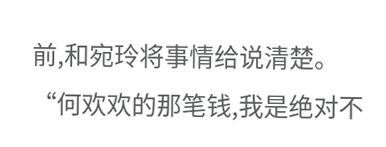前,和宛玲将事情给说清楚。
“何欢欢的那笔钱,我是绝对不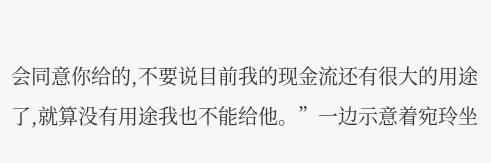会同意你给的,不要说目前我的现金流还有很大的用途了,就算没有用途我也不能给他。”一边示意着宛玲坐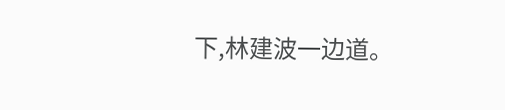下,林建波一边道。